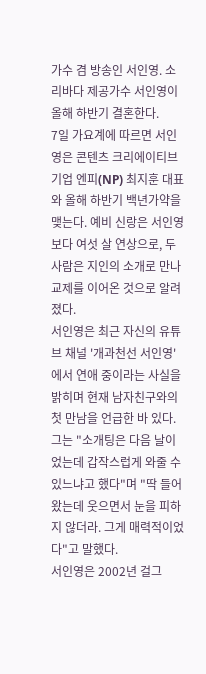가수 겸 방송인 서인영. 소리바다 제공가수 서인영이 올해 하반기 결혼한다.
7일 가요계에 따르면 서인영은 콘텐츠 크리에이티브 기업 엔피(NP) 최지훈 대표와 올해 하반기 백년가약을 맺는다. 예비 신랑은 서인영보다 여섯 살 연상으로, 두 사람은 지인의 소개로 만나 교제를 이어온 것으로 알려졌다.
서인영은 최근 자신의 유튜브 채널 '개과천선 서인영'에서 연애 중이라는 사실을 밝히며 현재 남자친구와의 첫 만남을 언급한 바 있다.
그는 "소개팅은 다음 날이었는데 갑작스럽게 와줄 수 있느냐고 했다"며 "딱 들어왔는데 웃으면서 눈을 피하지 않더라. 그게 매력적이었다"고 말했다.
서인영은 2002년 걸그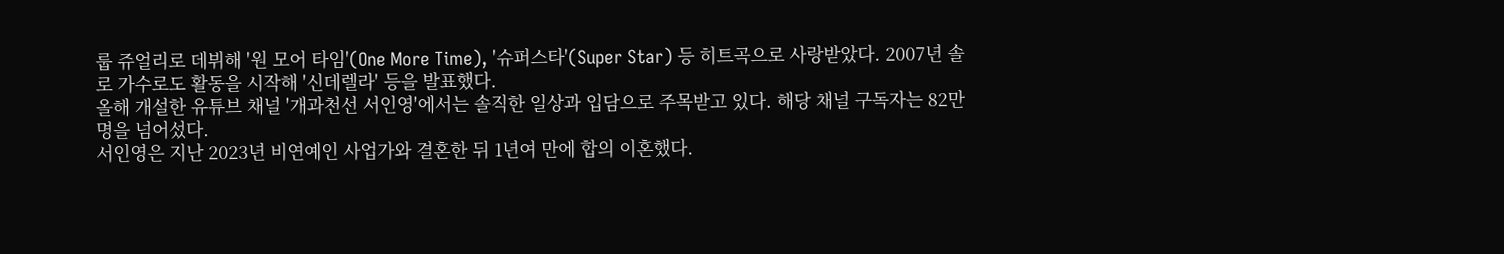룹 쥬얼리로 데뷔해 '원 모어 타임'(One More Time), '슈퍼스타'(Super Star) 등 히트곡으로 사랑받았다. 2007년 솔로 가수로도 활동을 시작해 '신데렐라' 등을 발표했다.
올해 개설한 유튜브 채널 '개과천선 서인영'에서는 솔직한 일상과 입담으로 주목받고 있다. 해당 채널 구독자는 82만 명을 넘어섰다.
서인영은 지난 2023년 비연예인 사업가와 결혼한 뒤 1년여 만에 합의 이혼했다.